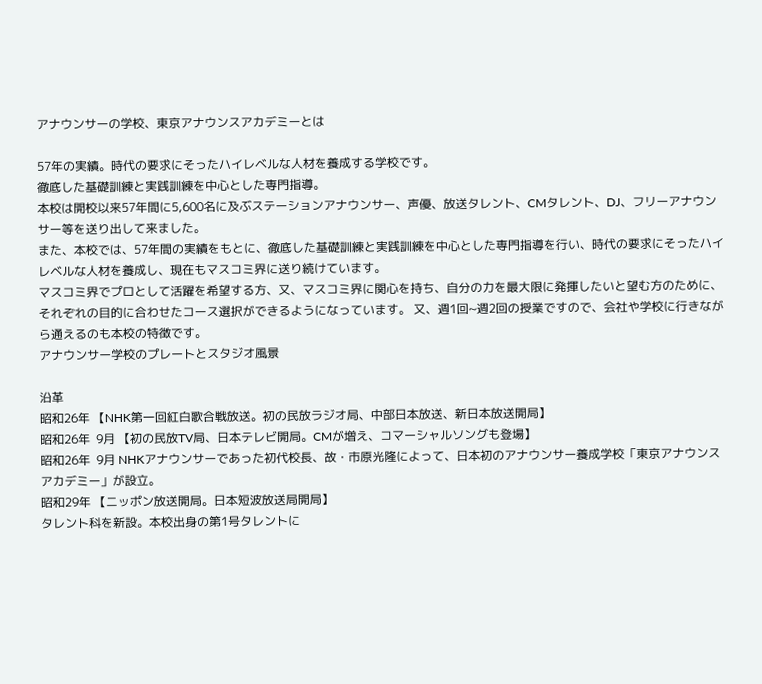アナウンサーの学校、東京アナウンスアカデミーとは

57年の実績。時代の要求にそったハイレベルな人材を養成する学校です。
徹底した基礎訓練と実践訓練を中心とした専門指導。
本校は開校以来57年間に5,600名に及ぶステーションアナウンサー、声優、放送タレント、CMタレント、DJ、フリーアナウンサー等を送り出して来ました。
また、本校では、57年間の実績をもとに、徹底した基礎訓練と実践訓練を中心とした専門指導を行い、時代の要求にそったハイレベルな人材を養成し、現在もマスコミ界に送り続けています。
マスコミ界でプロとして活躍を希望する方、又、マスコミ界に関心を持ち、自分の力を最大限に発揮したいと望む方のために、それぞれの目的に合わせたコース選択ができるようになっています。 又、週1回~週2回の授業ですので、会社や学校に行きながら通えるのも本校の特徴です。
アナウンサー学校のプレートとスタジオ風景

沿革
昭和26年 【NHK第一回紅白歌合戦放送。初の民放ラジオ局、中部日本放送、新日本放送開局】
昭和26年  9月 【初の民放TV局、日本テレビ開局。CMが増え、コマーシャルソングも登場】
昭和26年  9月 NHKアナウンサーであった初代校長、故・市原光隆によって、日本初のアナウンサー養成学校「東京アナウンスアカデミー」が設立。
昭和29年 【ニッポン放送開局。日本短波放送局開局】
タレント科を新設。本校出身の第1号タレントに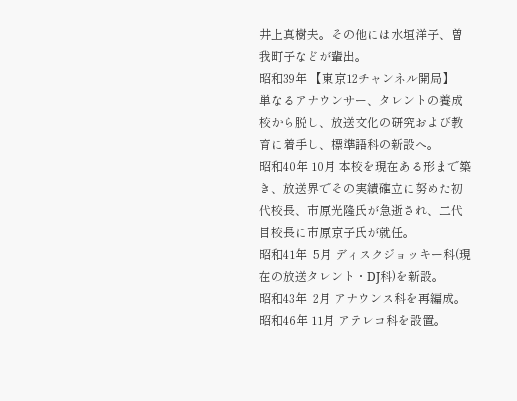井上真樹夫。その他には水垣洋子、曽我町子などが輩出。
昭和39年 【東京12チャンネル開局】
単なるアナウンサー、タレントの養成校から脱し、放送文化の研究および教育に着手し、標準語科の新設へ。
昭和40年 10月 本校を現在ある形まで築き、放送界でその実績確立に努めた初代校長、市原光隆氏が急逝され、二代目校長に市原京子氏が就任。
昭和41年  5月 ディスクジョッキー科(現在の放送タレント・DJ科)を新設。
昭和43年  2月 アナウンス科を再編成。
昭和46年 11月 アテレコ科を設置。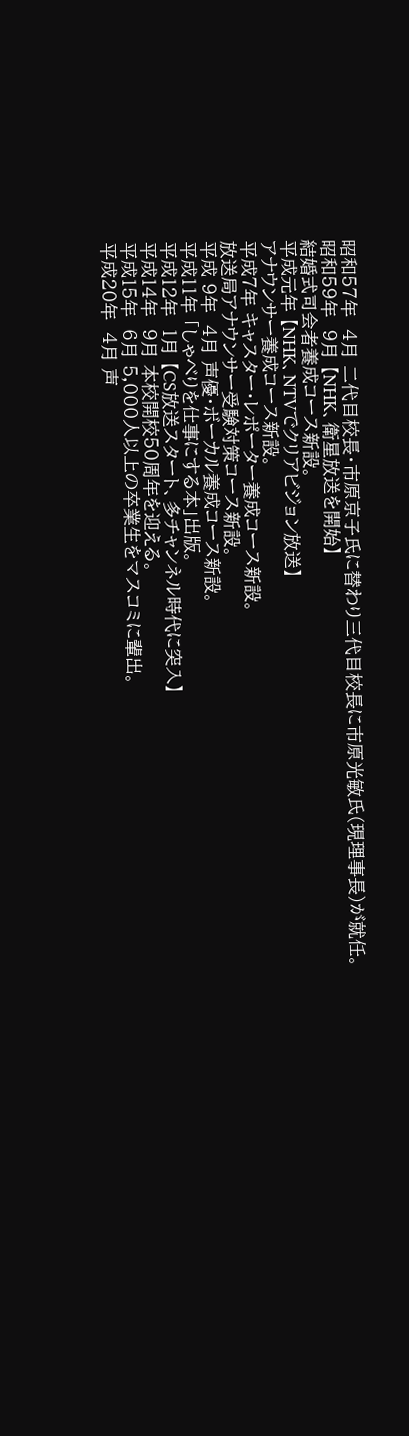昭和57年  4月 二代目校長・市原京子氏に替わり三代目校長に市原光敏氏(現理事長)が就任。
昭和59年  9月 【NHK、衛星放送を開始】
結婚式司会者養成コース新設。
平成元年 【NHK、NTVでクリアビジョン放送】
アナウンサー養成コース新設。
平成7年 キャスター・レポーター養成コース新設。
放送局アナウンサー受験対策コース新設。
平成 9年  4月 声優・ボーカル養成コース新設。
平成11年 「しゃべりを仕事にする本」出版。
平成12年  1月 【CS放送スタート、多チャンネル時代に突入】
平成14年  9月 本校開校50周年を迎える。
平成15年  6月 5,000人以上の卒業生をマスコミに輩出。
平成20年  4月 声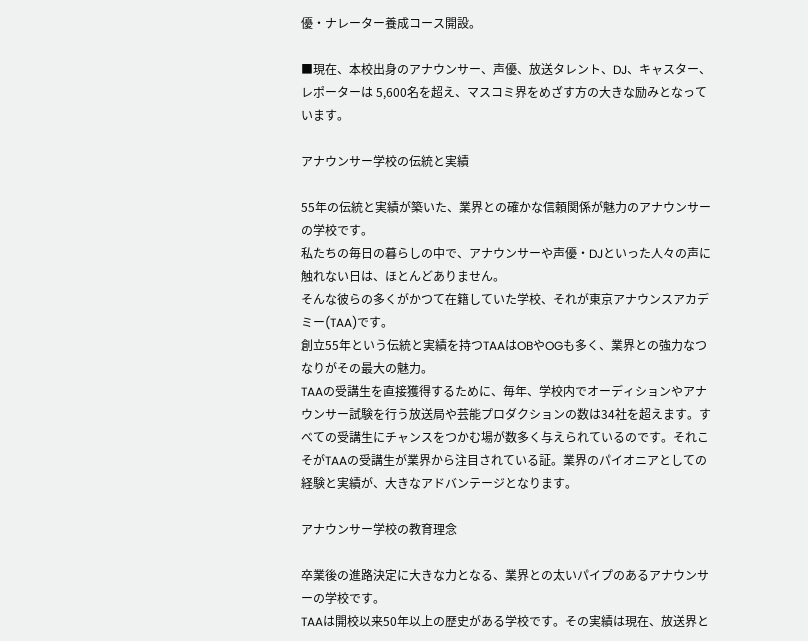優・ナレーター養成コース開設。

■現在、本校出身のアナウンサー、声優、放送タレント、DJ、キャスター、レポーターは 5,600名を超え、マスコミ界をめざす方の大きな励みとなっています。

アナウンサー学校の伝統と実績

55年の伝統と実績が築いた、業界との確かな信頼関係が魅力のアナウンサーの学校です。
私たちの毎日の暮らしの中で、アナウンサーや声優・DJといった人々の声に触れない日は、ほとんどありません。
そんな彼らの多くがかつて在籍していた学校、それが東京アナウンスアカデミー(TAA)です。
創立55年という伝統と実績を持つTAAはOBやOGも多く、業界との強力なつなりがその最大の魅力。
TAAの受講生を直接獲得するために、毎年、学校内でオーディションやアナウンサー試験を行う放送局や芸能プロダクションの数は34社を超えます。すべての受講生にチャンスをつかむ場が数多く与えられているのです。それこそがTAAの受講生が業界から注目されている証。業界のパイオニアとしての経験と実績が、大きなアドバンテージとなります。

アナウンサー学校の教育理念

卒業後の進路決定に大きな力となる、業界との太いパイプのあるアナウンサーの学校です。
TAAは開校以来50年以上の歴史がある学校です。その実績は現在、放送界と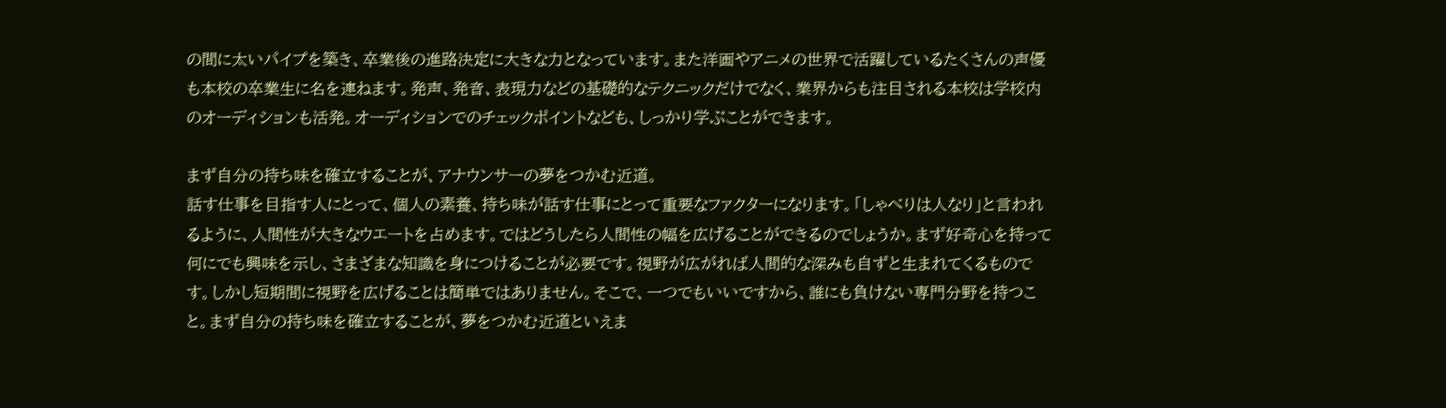の間に太いパイプを築き、卒業後の進路決定に大きな力となっています。また洋画やアニメの世界で活躍しているたくさんの声優も本校の卒業生に名を連ねます。発声、発音、表現力などの基礎的なテクニックだけでなく、業界からも注目される本校は学校内のオーディションも活発。オーディションでのチェックポイントなども、しっかり学ぶことができます。

まず自分の持ち味を確立することが、アナウンサーの夢をつかむ近道。
話す仕事を目指す人にとって、個人の素養、持ち味が話す仕事にとって重要なファクターになります。「しゃべりは人なり」と言われるように、人間性が大きなウエートを占めます。ではどうしたら人間性の幅を広げることができるのでしょうか。まず好奇心を持って何にでも興味を示し、さまざまな知識を身につけることが必要です。視野が広がれば人間的な深みも自ずと生まれてくるものです。しかし短期間に視野を広げることは簡単ではありません。そこで、一つでもいいですから、誰にも負けない専門分野を持つこと。まず自分の持ち味を確立することが、夢をつかむ近道といえま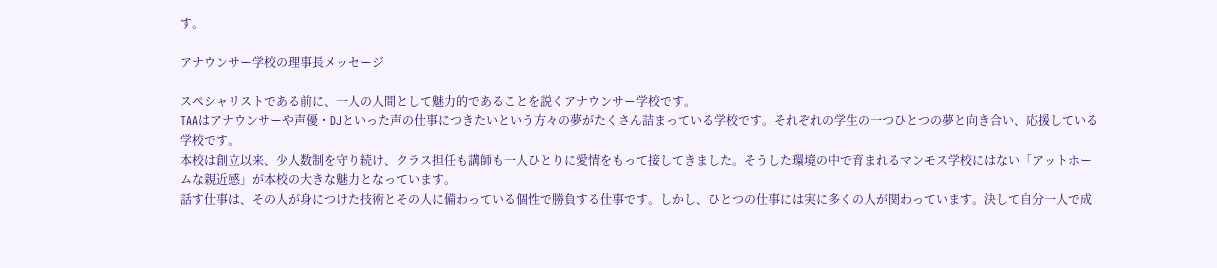す。

アナウンサー学校の理事長メッセージ

スペシャリストである前に、一人の人間として魅力的であることを説くアナウンサー学校です。
TAAはアナウンサーや声優・DJといった声の仕事につきたいという方々の夢がたくさん詰まっている学校です。それぞれの学生の一つひとつの夢と向き合い、応援している学校です。
本校は創立以来、少人数制を守り続け、クラス担任も講師も一人ひとりに愛情をもって接してきました。そうした環境の中で育まれるマンモス学校にはない「アットホームな親近感」が本校の大きな魅力となっています。
話す仕事は、その人が身につけた技術とその人に備わっている個性で勝負する仕事です。しかし、ひとつの仕事には実に多くの人が関わっています。決して自分一人で成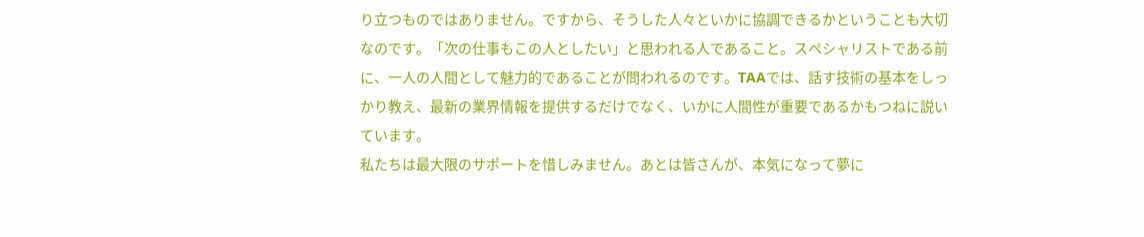り立つものではありません。ですから、そうした人々といかに協調できるかということも大切なのです。「次の仕事もこの人としたい」と思われる人であること。スペシャリストである前に、一人の人間として魅力的であることが問われるのです。TAAでは、話す技術の基本をしっかり教え、最新の業界情報を提供するだけでなく、いかに人間性が重要であるかもつねに説いています。
私たちは最大限のサポートを惜しみません。あとは皆さんが、本気になって夢に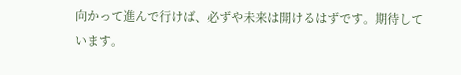向かって進んで行けば、必ずや未来は開けるはずです。期待しています。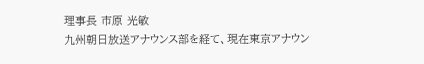理事長 市原 光敏
九州朝日放送アナウンス部を経て、現在東京アナウン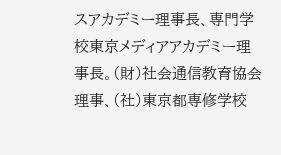スアカデミー理事長、専門学校東京メディアアカデミー理事長。(財)社会通信教育協会理事、(社)東京都専修学校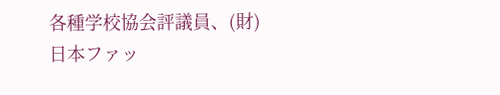各種学校協会評議員、(財)日本ファッ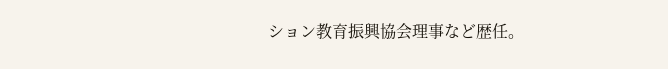ション教育振興協会理事など歴任。